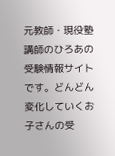元教師・現役塾講師のひろあの受験情報サイトです。どんどん変化していくお子さんの受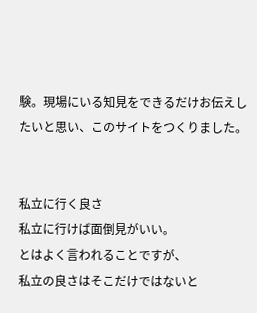験。現場にいる知見をできるだけお伝えしたいと思い、このサイトをつくりました。


私立に行く良さ
私立に行けば面倒見がいい。
とはよく言われることですが、
私立の良さはそこだけではないと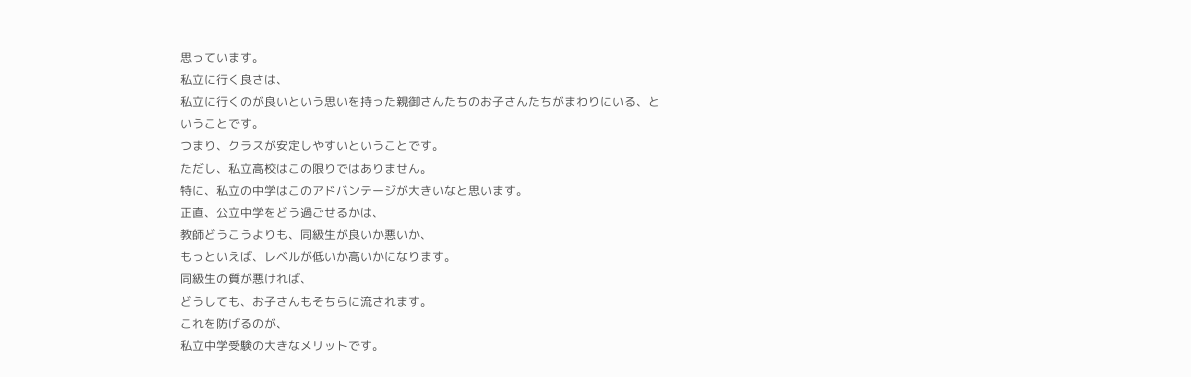思っています。
私立に行く良さは、
私立に行くのが良いという思いを持った親御さんたちのお子さんたちがまわりにいる、ということです。
つまり、クラスが安定しやすいということです。
ただし、私立高校はこの限りではありません。
特に、私立の中学はこのアドバンテージが大きいなと思います。
正直、公立中学をどう過ごせるかは、
教師どうこうよりも、同級生が良いか悪いか、
もっといえば、レベルが低いか高いかになります。
同級生の質が悪ければ、
どうしても、お子さんもそちらに流されます。
これを防げるのが、
私立中学受験の大きなメリットです。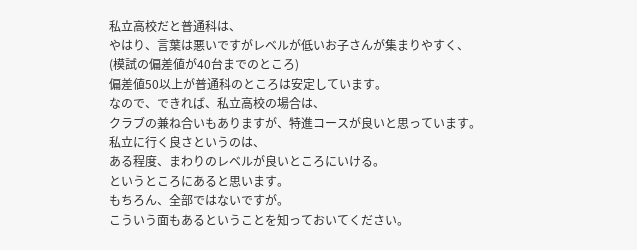私立高校だと普通科は、
やはり、言葉は悪いですがレベルが低いお子さんが集まりやすく、
(模試の偏差値が40台までのところ)
偏差値50以上が普通科のところは安定しています。
なので、できれば、私立高校の場合は、
クラブの兼ね合いもありますが、特進コースが良いと思っています。
私立に行く良さというのは、
ある程度、まわりのレベルが良いところにいける。
というところにあると思います。
もちろん、全部ではないですが。
こういう面もあるということを知っておいてください。